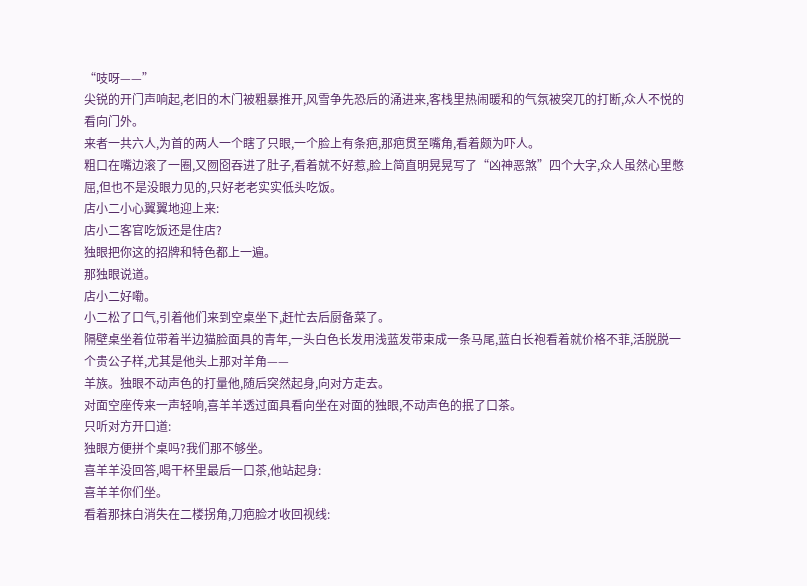“吱呀——”
尖锐的开门声响起,老旧的木门被粗暴推开,风雪争先恐后的涌进来,客栈里热闹暖和的气氛被突兀的打断,众人不悦的看向门外。
来者一共六人,为首的两人一个瞎了只眼,一个脸上有条疤,那疤贯至嘴角,看着颇为吓人。
粗口在嘴边滚了一圈,又囫囵吞进了肚子,看着就不好惹,脸上简直明晃晃写了“凶神恶煞”四个大字,众人虽然心里憋屈,但也不是没眼力见的,只好老老实实低头吃饭。
店小二小心翼翼地迎上来:
店小二客官吃饭还是住店?
独眼把你这的招牌和特色都上一遍。
那独眼说道。
店小二好嘞。
小二松了口气,引着他们来到空桌坐下,赶忙去后厨备菜了。
隔壁桌坐着位带着半边猫脸面具的青年,一头白色长发用浅蓝发带束成一条马尾,蓝白长袍看着就价格不菲,活脱脱一个贵公子样,尤其是他头上那对羊角——
羊族。独眼不动声色的打量他,随后突然起身,向对方走去。
对面空座传来一声轻响,喜羊羊透过面具看向坐在对面的独眼,不动声色的抿了口茶。
只听对方开口道:
独眼方便拼个桌吗?我们那不够坐。
喜羊羊没回答,喝干杯里最后一口茶,他站起身:
喜羊羊你们坐。
看着那抹白消失在二楼拐角,刀疤脸才收回视线: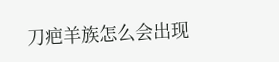刀疤羊族怎么会出现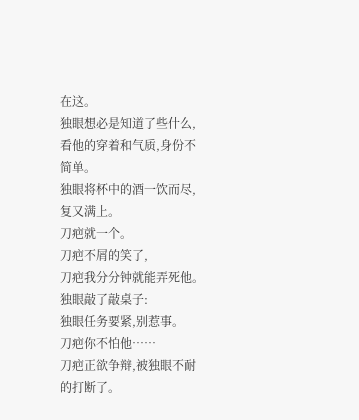在这。
独眼想必是知道了些什么,看他的穿着和气质,身份不简单。
独眼将杯中的酒一饮而尽,复又满上。
刀疤就一个。
刀疤不屑的笑了,
刀疤我分分钟就能弄死他。
独眼敲了敲桌子:
独眼任务要紧,别惹事。
刀疤你不怕他……
刀疤正欲争辩,被独眼不耐的打断了。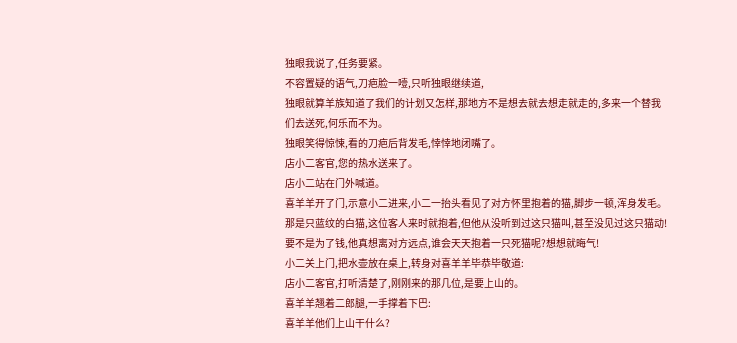独眼我说了,任务要紧。
不容置疑的语气,刀疤脸一噎,只听独眼继续道,
独眼就算羊族知道了我们的计划又怎样,那地方不是想去就去想走就走的,多来一个替我们去送死,何乐而不为。
独眼笑得惊悚,看的刀疤后背发毛,悻悻地闭嘴了。
店小二客官,您的热水送来了。
店小二站在门外喊道。
喜羊羊开了门,示意小二进来,小二一抬头看见了对方怀里抱着的猫,脚步一顿,浑身发毛。
那是只蓝纹的白猫,这位客人来时就抱着,但他从没听到过这只猫叫,甚至没见过这只猫动!要不是为了钱,他真想离对方远点,谁会天天抱着一只死猫呢?想想就晦气!
小二关上门,把水壶放在桌上,转身对喜羊羊毕恭毕敬道:
店小二客官,打听清楚了,刚刚来的那几位,是要上山的。
喜羊羊翘着二郎腿,一手撑着下巴:
喜羊羊他们上山干什么?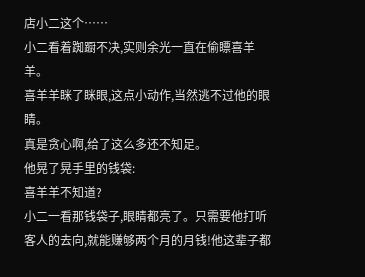店小二这个……
小二看着踟蹰不决,实则余光一直在偷瞟喜羊羊。
喜羊羊眯了眯眼,这点小动作,当然逃不过他的眼睛。
真是贪心啊,给了这么多还不知足。
他晃了晃手里的钱袋:
喜羊羊不知道?
小二一看那钱袋子,眼睛都亮了。只需要他打听客人的去向,就能赚够两个月的月钱!他这辈子都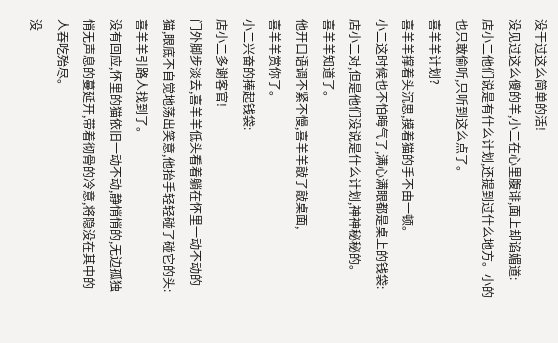没干过这么简单的活!
没见过这么傻的羊,小二在心里腹诽,面上却谄媚道:
店小二他们说是有什么计划,还提到过什么地方。小的也只敢偷听,只听到这么点了。
喜羊羊计划?
喜羊羊撑着头沉思,摸着猫的手不由一顿。
小二这时候也不怕晦气了,满心满眼都是桌上的钱袋:
店小二对,但是他们没说是什么计划,神神秘秘的。
喜羊羊知道了。
他开口语调不紧不慢,喜羊羊敲了敲桌面,
喜羊羊赏你了。
小二兴奋的捧起钱袋:
店小二多谢客官!
门外脚步淡去,喜羊羊低头看着躺在怀里一动不动的猫,眼底不自觉地荡出笑意,他抬手轻轻碰了碰它的头:
喜羊羊引路人找到了。
没有回应,怀里的猫依旧一动不动,静悄悄的,无边孤独悄无声息的蔓延开,带着彻骨的冷意,将隐没在其中的人吞吃殆尽。
没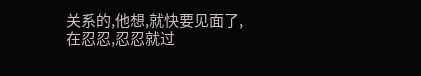关系的,他想,就快要见面了,在忍忍,忍忍就过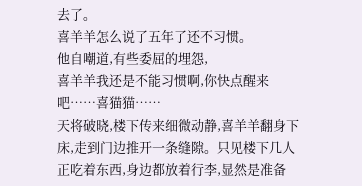去了。
喜羊羊怎么说了五年了还不习惯。
他自嘲道,有些委屈的埋怨,
喜羊羊我还是不能习惯啊,你快点醒来吧……喜猫猫……
天将破晓,楼下传来细微动静,喜羊羊翻身下床,走到门边推开一条缝隙。只见楼下几人正吃着东西,身边都放着行李,显然是准备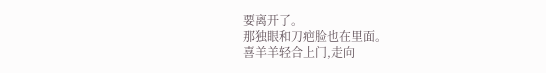要离开了。
那独眼和刀疤脸也在里面。
喜羊羊轻合上门,走向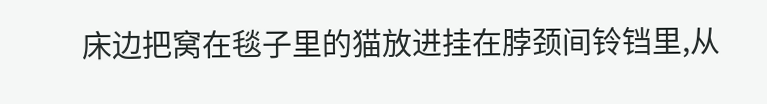床边把窝在毯子里的猫放进挂在脖颈间铃铛里,从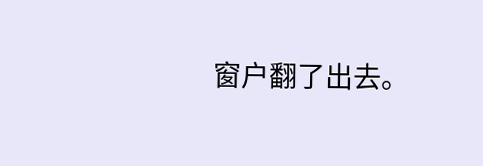窗户翻了出去。